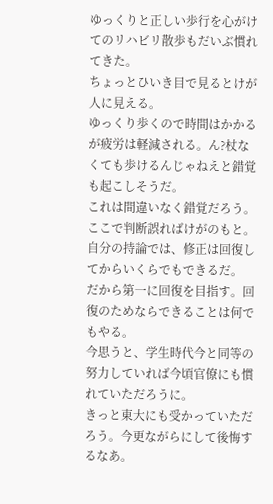ゆっくりと正しい歩行を心がけてのリハビリ散歩もだいぶ慣れてきた。
ちょっとひいき目で見るとけが人に見える。
ゆっくり歩くので時間はかかるが疲労は軽減される。ん?杖なくても歩けるんじゃねえと錯覚も起こしそうだ。
これは間違いなく錯覚だろう。
ここで判断誤ればけがのもと。自分の持論では、修正は回復してからいくらでもできるだ。
だから第一に回復を目指す。回復のためならできることは何でもやる。
今思うと、学生時代今と同等の努力していれば今頃官僚にも慣れていただろうに。
きっと東大にも受かっていただろう。今更ながらにして後悔するなあ。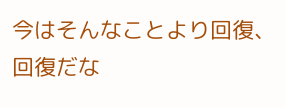今はそんなことより回復、回復だな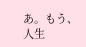あ。もう、人生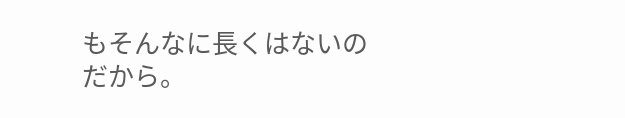もそんなに長くはないのだから。